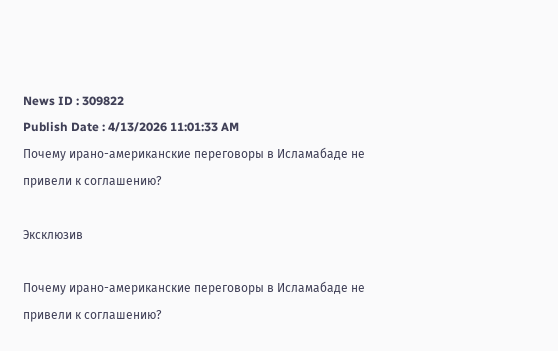News ID : 309822
Publish Date : 4/13/2026 11:01:33 AM
Почему ирано-американские переговоры в Исламабаде не привели к соглашению?

Эксклюзив

Почему ирано-американские переговоры в Исламабаде не привели к соглашению?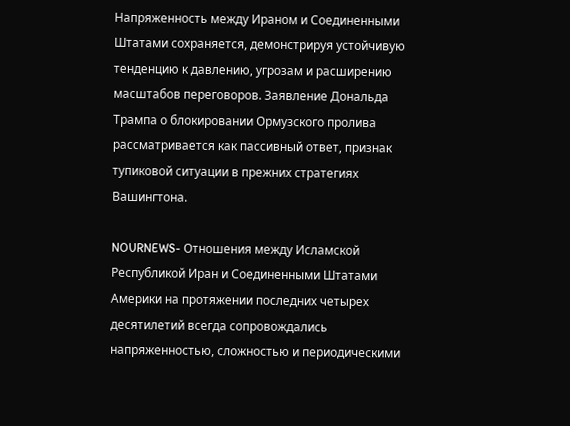Напряженность между Ираном и Соединенными Штатами сохраняется, демонстрируя устойчивую тенденцию к давлению, угрозам и расширению масштабов переговоров. Заявление Дональда Трампа о блокировании Ормузского пролива рассматривается как пассивный ответ, признак тупиковой ситуации в прежних стратегиях Вашингтона.

NOURNEWS- Отношения между Исламской Республикой Иран и Соединенными Штатами Америки на протяжении последних четырех десятилетий всегда сопровождались напряженностью, сложностью и периодическими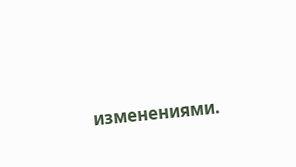изменениями.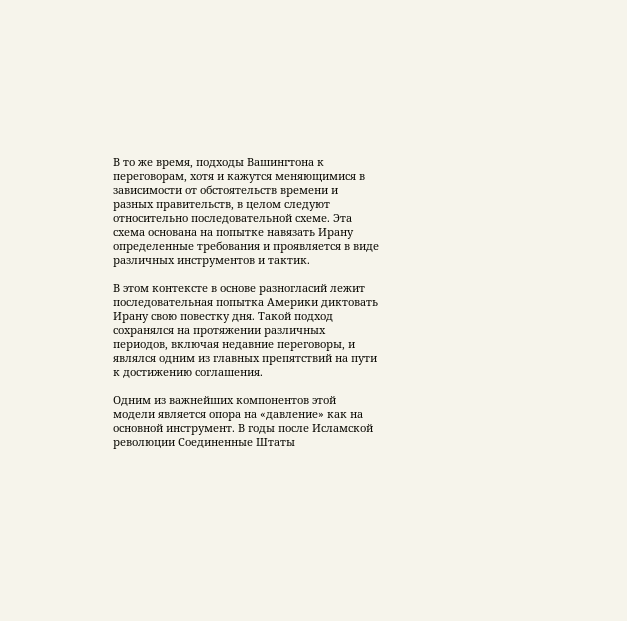В то же время, подходы Вашингтона к переговорам, хотя и кажутся меняющимися в зависимости от обстоятельств времени и разных правительств, в целом следуют относительно последовательной схеме. Эта схема основана на попытке навязать Ирану определенные требования и проявляется в виде различных инструментов и тактик.

В этом контексте в основе разногласий лежит последовательная попытка Америки диктовать Ирану свою повестку дня. Такой подход сохранялся на протяжении различных периодов, включая недавние переговоры, и являлся одним из главных препятствий на пути к достижению соглашения.

Одним из важнейших компонентов этой модели является опора на «давление» как на основной инструмент. В годы после Исламской революции Соединенные Штаты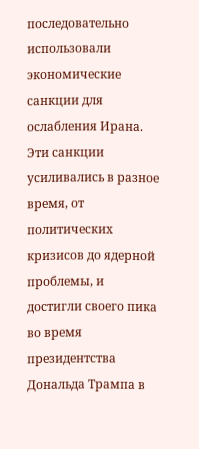последовательно использовали экономические санкции для ослабления Ирана. Эти санкции усиливались в разное время, от политических кризисов до ядерной проблемы, и достигли своего пика во время президентства Дональда Трампа в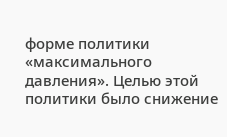форме политики «максимального давления». Целью этой политики было снижение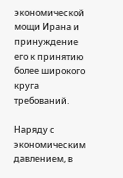экономической мощи Ирана и принуждение его к принятию более широкого круга требований.

Наряду с экономическим давлением, в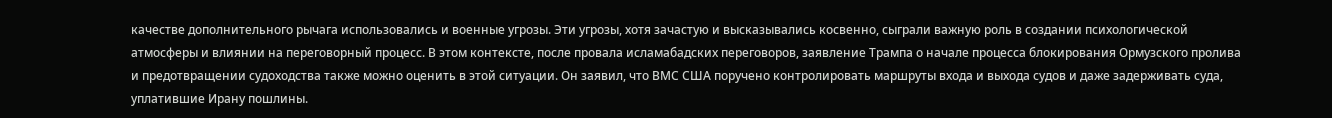качестве дополнительного рычага использовались и военные угрозы. Эти угрозы, хотя зачастую и высказывались косвенно, сыграли важную роль в создании психологической атмосферы и влиянии на переговорный процесс. В этом контексте, после провала исламабадских переговоров, заявление Трампа о начале процесса блокирования Ормузского пролива и предотвращении судоходства также можно оценить в этой ситуации. Он заявил, что ВМС США поручено контролировать маршруты входа и выхода судов и даже задерживать суда, уплатившие Ирану пошлины.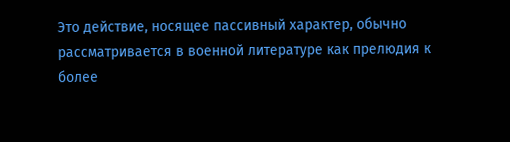Это действие, носящее пассивный характер, обычно рассматривается в военной литературе как прелюдия к более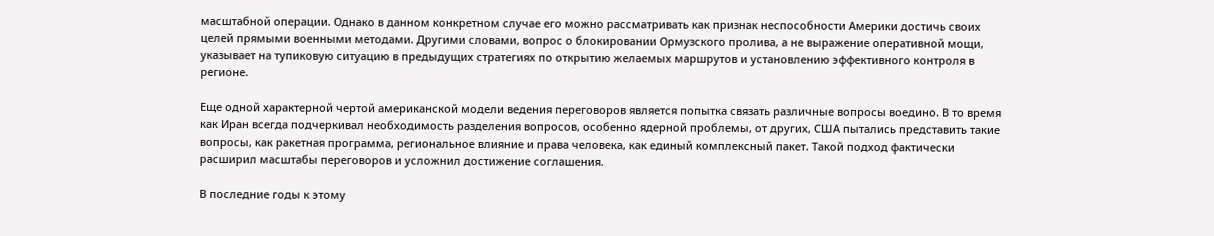масштабной операции. Однако в данном конкретном случае его можно рассматривать как признак неспособности Америки достичь своих целей прямыми военными методами. Другими словами, вопрос о блокировании Ормузского пролива, а не выражение оперативной мощи, указывает на тупиковую ситуацию в предыдущих стратегиях по открытию желаемых маршрутов и установлению эффективного контроля в регионе.

Еще одной характерной чертой американской модели ведения переговоров является попытка связать различные вопросы воедино. В то время как Иран всегда подчеркивал необходимость разделения вопросов, особенно ядерной проблемы, от других, США пытались представить такие вопросы, как ракетная программа, региональное влияние и права человека, как единый комплексный пакет. Такой подход фактически расширил масштабы переговоров и усложнил достижение соглашения.

В последние годы к этому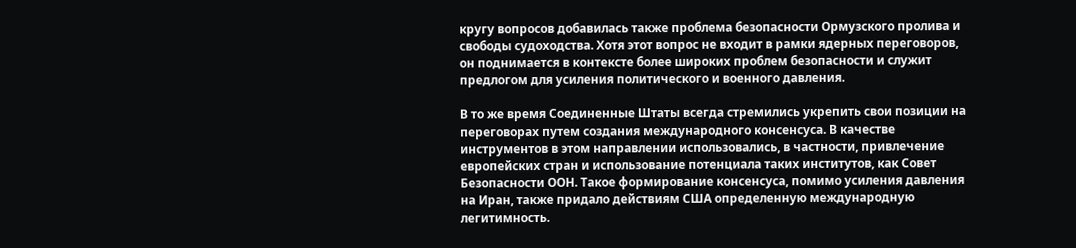кругу вопросов добавилась также проблема безопасности Ормузского пролива и свободы судоходства. Хотя этот вопрос не входит в рамки ядерных переговоров, он поднимается в контексте более широких проблем безопасности и служит предлогом для усиления политического и военного давления.

В то же время Соединенные Штаты всегда стремились укрепить свои позиции на переговорах путем создания международного консенсуса. В качестве инструментов в этом направлении использовались, в частности, привлечение европейских стран и использование потенциала таких институтов, как Совет Безопасности ООН. Такое формирование консенсуса, помимо усиления давления на Иран, также придало действиям США определенную международную легитимность.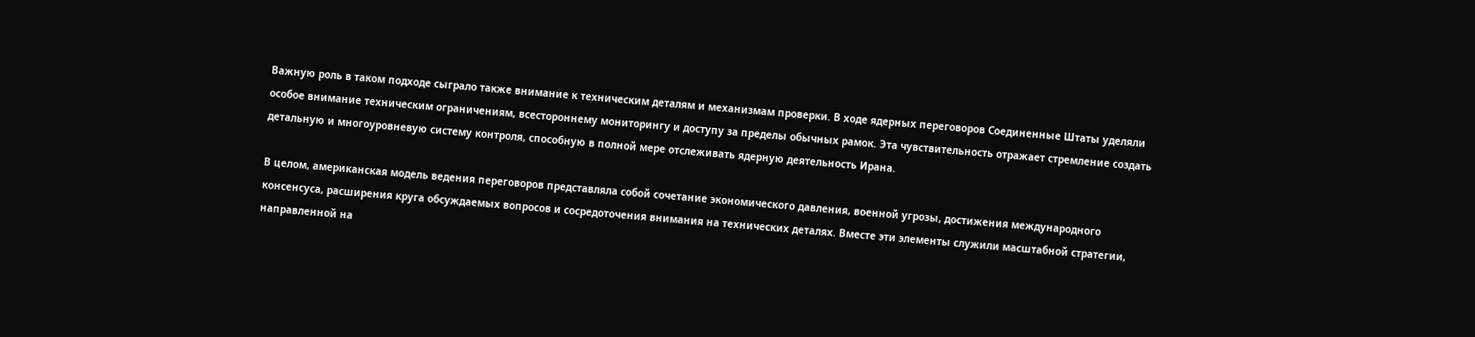Важную роль в таком подходе сыграло также внимание к техническим деталям и механизмам проверки. В ходе ядерных переговоров Соединенные Штаты уделяли особое внимание техническим ограничениям, всестороннему мониторингу и доступу за пределы обычных рамок. Эта чувствительность отражает стремление создать детальную и многоуровневую систему контроля, способную в полной мере отслеживать ядерную деятельность Ирана.

В целом, американская модель ведения переговоров представляла собой сочетание экономического давления, военной угрозы, достижения международного консенсуса, расширения круга обсуждаемых вопросов и сосредоточения внимания на технических деталях. Вместе эти элементы служили масштабной стратегии, направленной на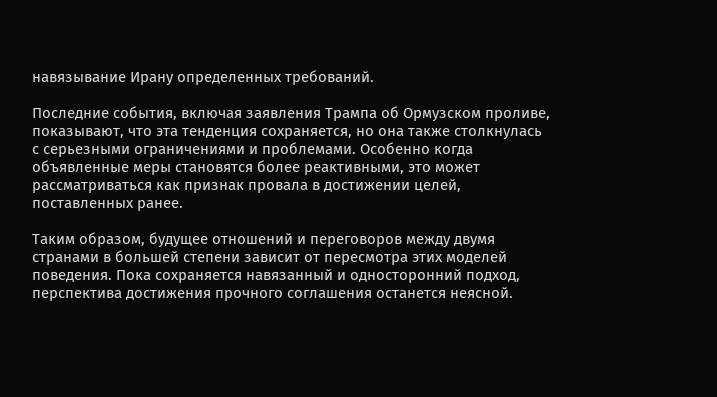навязывание Ирану определенных требований.

Последние события, включая заявления Трампа об Ормузском проливе, показывают, что эта тенденция сохраняется, но она также столкнулась с серьезными ограничениями и проблемами. Особенно когда объявленные меры становятся более реактивными, это может рассматриваться как признак провала в достижении целей, поставленных ранее.

Таким образом, будущее отношений и переговоров между двумя странами в большей степени зависит от пересмотра этих моделей поведения. Пока сохраняется навязанный и односторонний подход, перспектива достижения прочного соглашения останется неясной.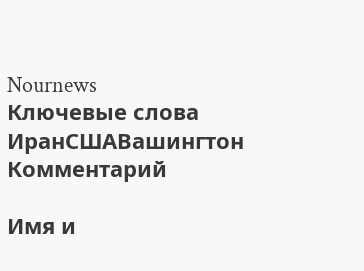Nournews
Ключевые слова
ИранСШАВашингтон
Комментарий

Имя и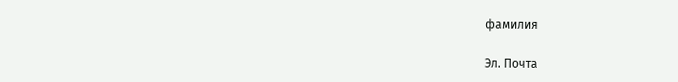фамилия

Эл. Почта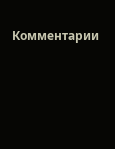Комментарии